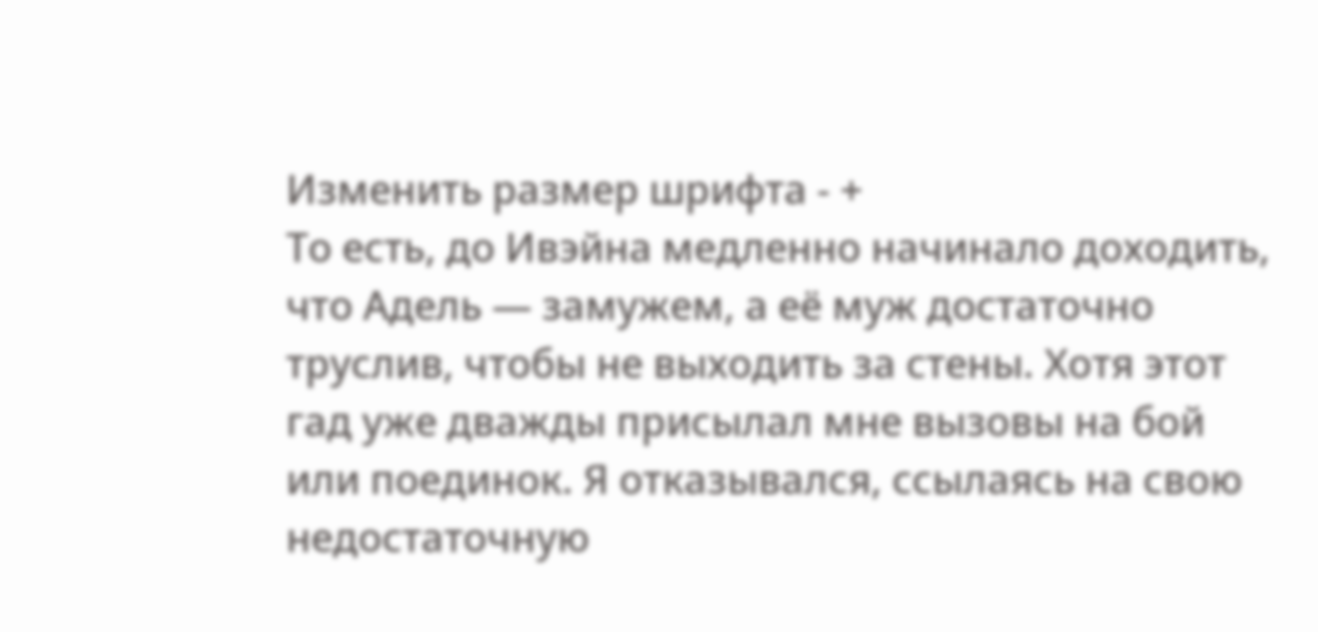Изменить размер шрифта - +
То есть, до Ивэйна медленно начинало доходить, что Адель — замужем, а её муж достаточно труслив, чтобы не выходить за стены. Хотя этот гад уже дважды присылал мне вызовы на бой или поединок. Я отказывался, ссылаясь на свою недостаточную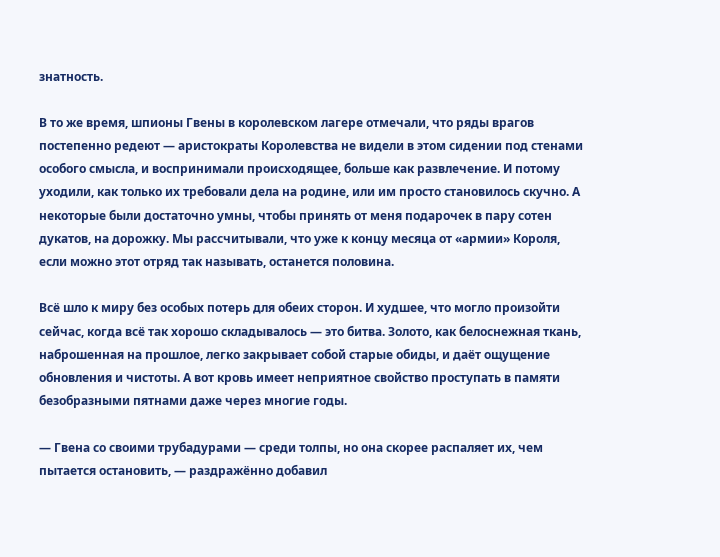знатность.

В то же время, шпионы Гвены в королевском лагере отмечали, что ряды врагов постепенно редеют — аристократы Королевства не видели в этом сидении под стенами особого смысла, и воспринимали происходящее, больше как развлечение. И потому уходили, как только их требовали дела на родине, или им просто становилось скучно. А некоторые были достаточно умны, чтобы принять от меня подарочек в пару сотен дукатов, на дорожку. Мы рассчитывали, что уже к концу месяца от «армии» Короля, если можно этот отряд так называть, останется половина.

Всё шло к миру без особых потерь для обеих сторон. И худшее, что могло произойти сейчас, когда всё так хорошо складывалось — это битва. Золото, как белоснежная ткань, наброшенная на прошлое, легко закрывает собой старые обиды, и даёт ощущение обновления и чистоты. А вот кровь имеет неприятное свойство проступать в памяти безобразными пятнами даже через многие годы.

— Гвена со своими трубадурами — среди толпы, но она скорее распаляет их, чем пытается остановить, — раздражённо добавил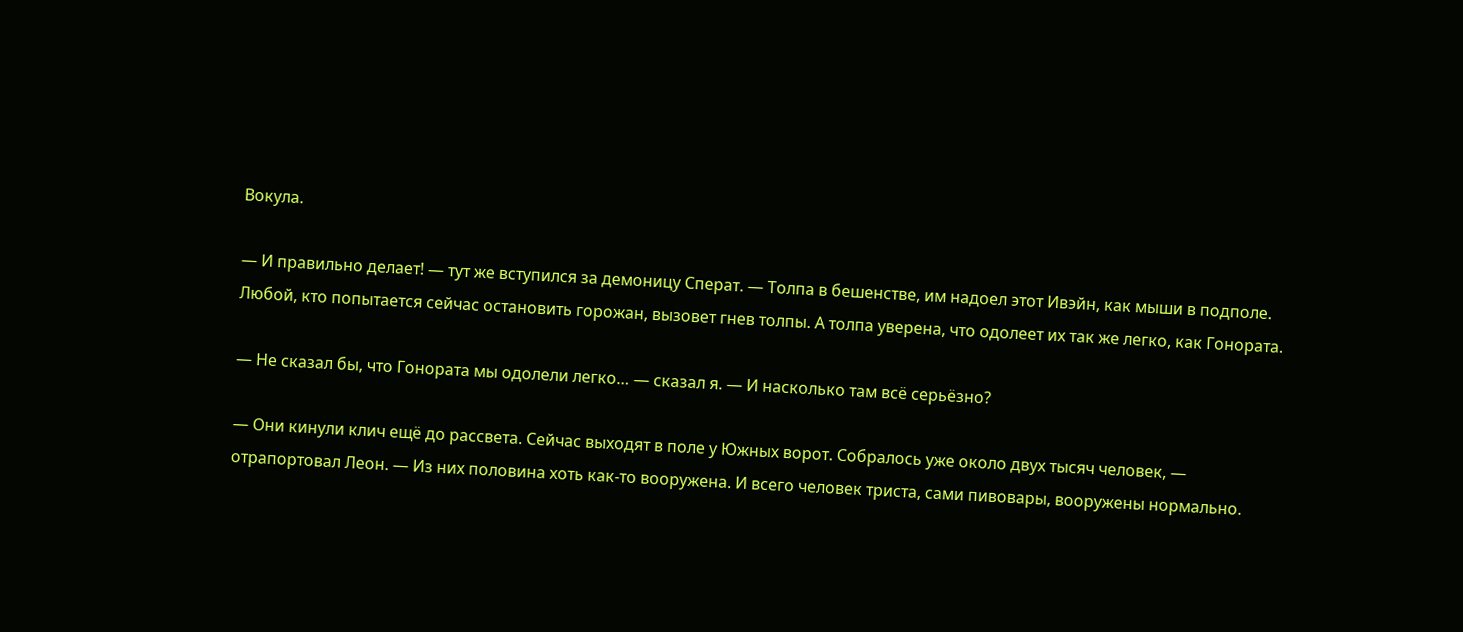Вокула.

— И правильно делает! — тут же вступился за демоницу Сперат. — Толпа в бешенстве, им надоел этот Ивэйн, как мыши в подполе. Любой, кто попытается сейчас остановить горожан, вызовет гнев толпы. А толпа уверена, что одолеет их так же легко, как Гонората.

— Не сказал бы, что Гонората мы одолели легко… — сказал я. — И насколько там всё серьёзно?

— Они кинули клич ещё до рассвета. Сейчас выходят в поле у Южных ворот. Собралось уже около двух тысяч человек, — отрапортовал Леон. — Из них половина хоть как-то вооружена. И всего человек триста, сами пивовары, вооружены нормально.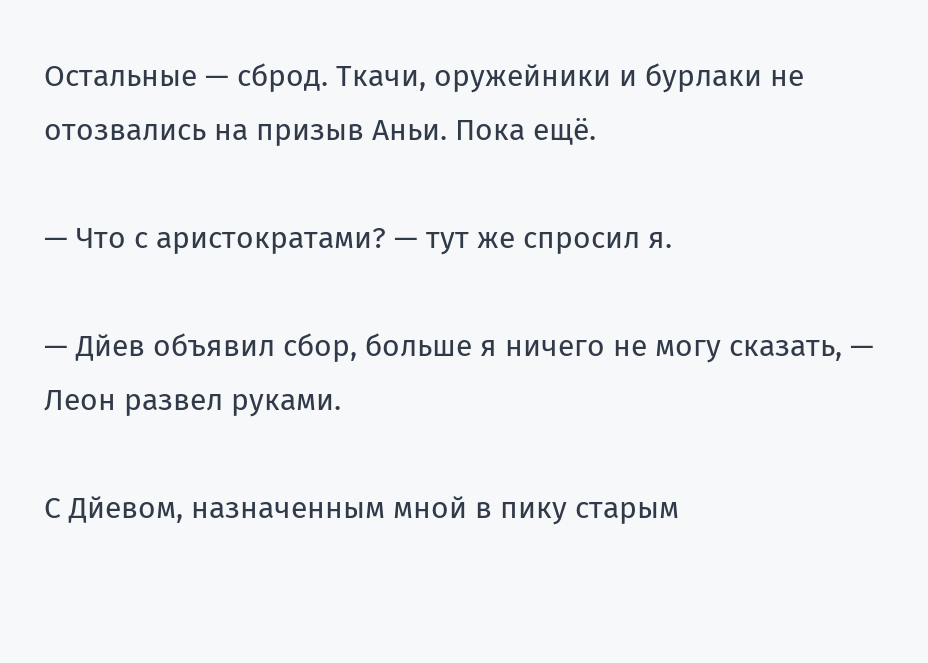Остальные — сброд. Ткачи, оружейники и бурлаки не отозвались на призыв Аньи. Пока ещё.

— Что с аристократами? — тут же спросил я.

— Дйев объявил сбор, больше я ничего не могу сказать, — Леон развел руками.

С Дйевом, назначенным мной в пику старым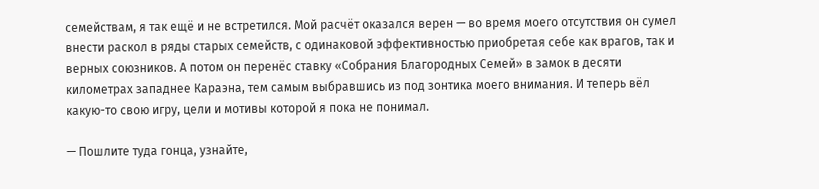семействам, я так ещё и не встретился. Мой расчёт оказался верен — во время моего отсутствия он сумел внести раскол в ряды старых семейств, с одинаковой эффективностью приобретая себе как врагов, так и верных союзников. А потом он перенёс ставку «Собрания Благородных Семей» в замок в десяти километрах западнее Караэна, тем самым выбравшись из под зонтика моего внимания. И теперь вёл какую-то свою игру, цели и мотивы которой я пока не понимал.

— Пошлите туда гонца, узнайте,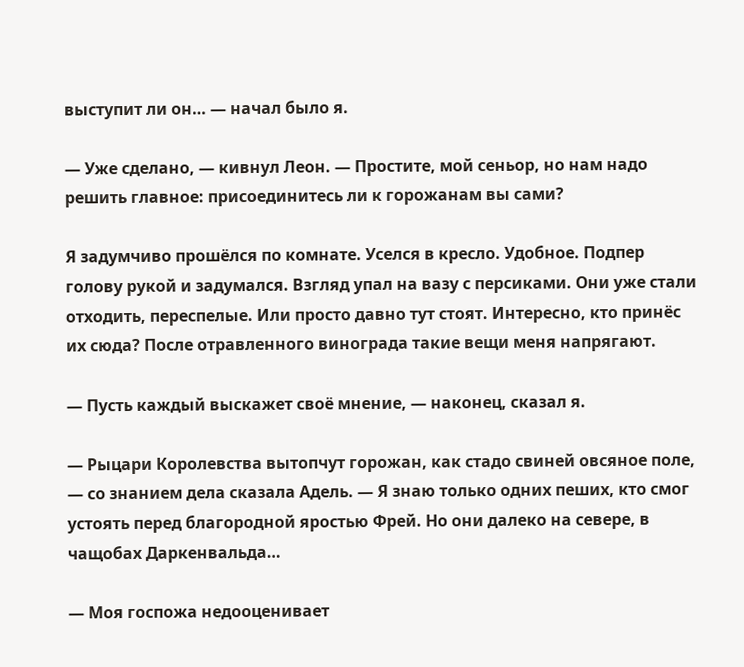выступит ли он… — начал было я.

— Уже сделано, — кивнул Леон. — Простите, мой сеньор, но нам надо решить главное: присоединитесь ли к горожанам вы сами?

Я задумчиво прошёлся по комнате. Уселся в кресло. Удобное. Подпер голову рукой и задумался. Взгляд упал на вазу с персиками. Они уже стали отходить, переспелые. Или просто давно тут стоят. Интересно, кто принёс их сюда? После отравленного винограда такие вещи меня напрягают.

— Пусть каждый выскажет своё мнение, — наконец, сказал я.

— Рыцари Королевства вытопчут горожан, как стадо свиней овсяное поле, — со знанием дела сказала Адель. — Я знаю только одних пеших, кто смог устоять перед благородной яростью Фрей. Но они далеко на севере, в чащобах Даркенвальда…

— Моя госпожа недооценивает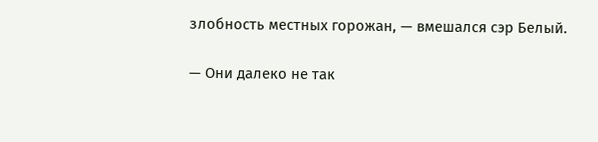злобность местных горожан, — вмешался сэр Белый.

— Они далеко не так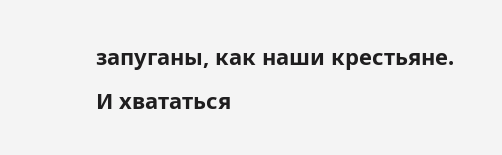запуганы, как наши крестьяне. И хвататься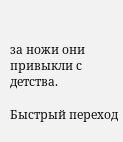за ножи они привыкли с детства.

Быстрый переход